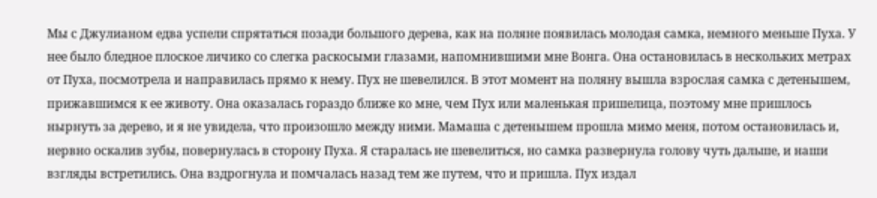Мы с Джулианом едва успели спрятаться позади большого дерева, как на поляне появилась молодая самка, немного меньше Пуха. У нее было бледное плоское личико со слегка раскосыми глазами, напомнившими мне Вонга. Она остановилась в нескольких метрах от Пуха, посмотрела и направилась прямо к нему. Пух не шевелился. В этот момент на поляну вышла взрослая самка с детенышем, прижавшимся к ее животу. Она оказалась гораздо ближе ко мне, чем Пух или маленькая пришелица, поэтому мне пришлось нырнуть за дерево, и я не увидела, что произошло между ними. Мамаша с детенышем прошла мимо меня, потом остановилась и, нервно оскалив зубы, повернулась в сторону Пуха. Я старалась не шевелиться, но самка развернула голову чуть дальше, и наши взгляды встретились. Она вздрогнула и помчалась назад тем же путем, что и пришла. Пух издал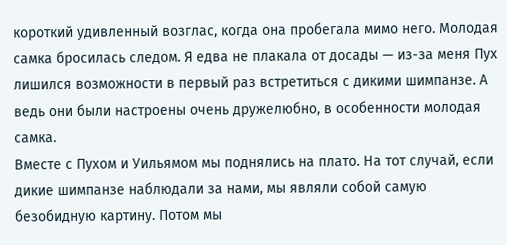короткий удивленный возглас, когда она пробегала мимо него. Молодая самка бросилась следом. Я едва не плакала от досады — из-за меня Пух лишился возможности в первый раз встретиться с дикими шимпанзе. А ведь они были настроены очень дружелюбно, в особенности молодая самка.
Вместе с Пухом и Уильямом мы поднялись на плато. На тот случай, если дикие шимпанзе наблюдали за нами, мы являли собой самую безобидную картину. Потом мы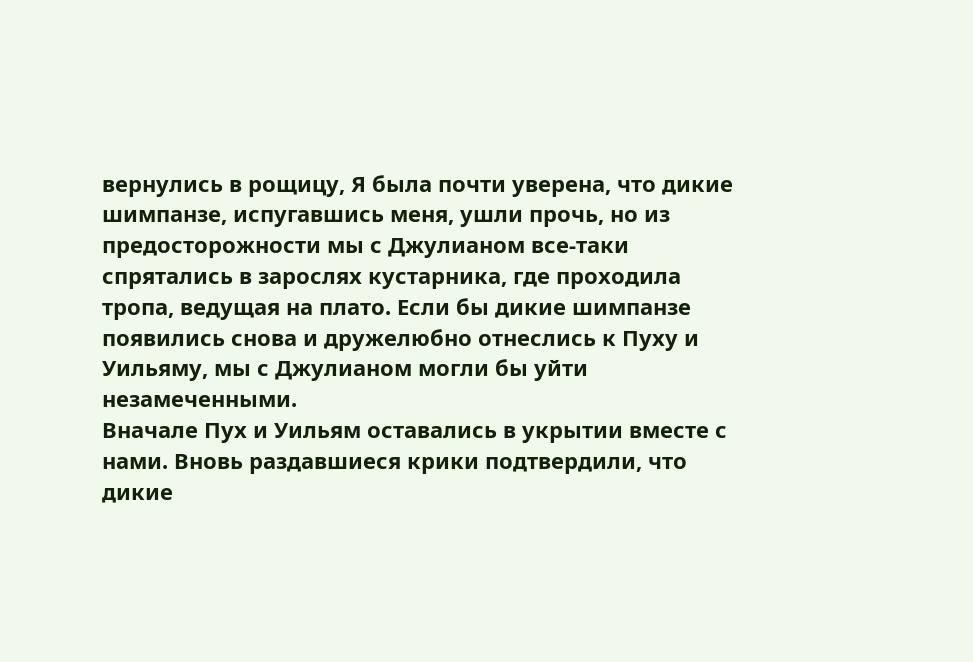вернулись в рощицу, Я была почти уверена, что дикие шимпанзе, испугавшись меня, ушли прочь, но из предосторожности мы с Джулианом все-таки спрятались в зарослях кустарника, где проходила тропа, ведущая на плато. Если бы дикие шимпанзе появились снова и дружелюбно отнеслись к Пуху и Уильяму, мы с Джулианом могли бы уйти незамеченными.
Вначале Пух и Уильям оставались в укрытии вместе с нами. Вновь раздавшиеся крики подтвердили, что дикие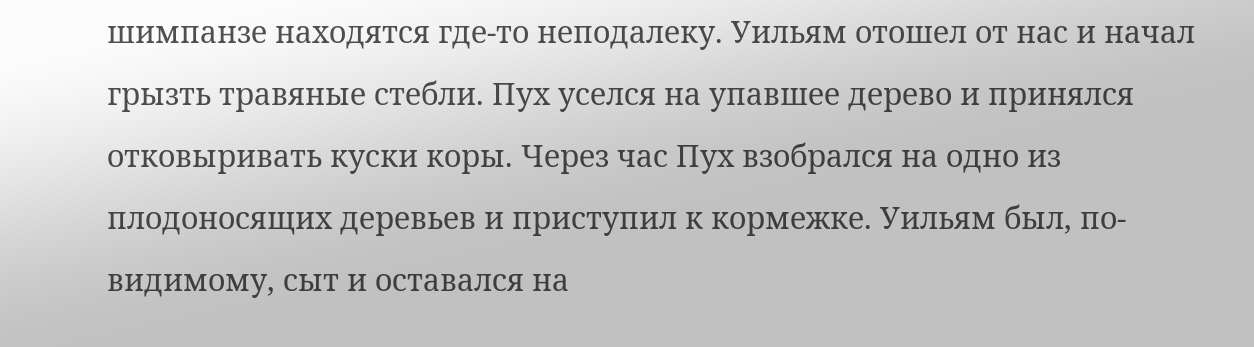шимпанзе находятся где-то неподалеку. Уильям отошел от нас и начал грызть травяные стебли. Пух уселся на упавшее дерево и принялся отковыривать куски коры. Через час Пух взобрался на одно из плодоносящих деревьев и приступил к кормежке. Уильям был, по-видимому, сыт и оставался на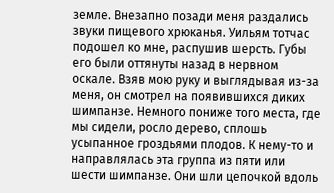земле. Внезапно позади меня раздались звуки пищевого хрюканья. Уильям тотчас подошел ко мне, распушив шерсть. Губы его были оттянуты назад в нервном оскале. Взяв мою руку и выглядывая из-за меня, он смотрел на появившихся диких шимпанзе. Немного пониже того места, где мы сидели, росло дерево, сплошь усыпанное гроздьями плодов. К нему-то и направлялась эта группа из пяти или шести шимпанзе. Они шли цепочкой вдоль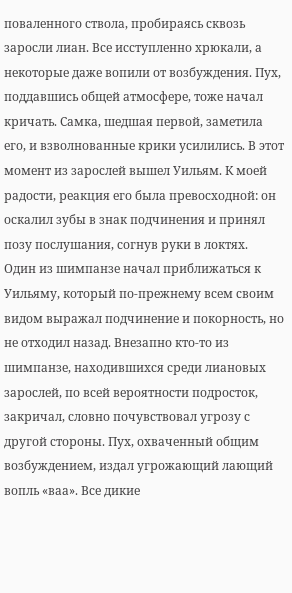поваленного ствола, пробираясь сквозь заросли лиан. Все исступленно хрюкали, а некоторые даже вопили от возбуждения. Пух, поддавшись общей атмосфере, тоже начал кричать. Самка, шедшая первой, заметила его, и взволнованные крики усилились. В этот момент из зарослей вышел Уильям. К моей радости, реакция его была превосходной: он оскалил зубы в знак подчинения и принял позу послушания, согнув руки в локтях.
Один из шимпанзе начал приближаться к Уильяму, который по-прежнему всем своим видом выражал подчинение и покорность, но не отходил назад. Внезапно кто-то из шимпанзе, находившихся среди лиановых зарослей, по всей вероятности подросток, закричал, словно почувствовал угрозу с другой стороны. Пух, охваченный общим возбуждением, издал угрожающий лающий вопль «ваа». Все дикие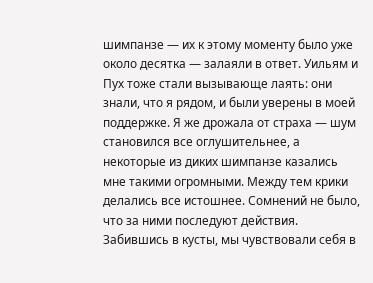шимпанзе — их к этому моменту было уже около десятка — залаяли в ответ. Уильям и Пух тоже стали вызывающе лаять: они знали, что я рядом, и были уверены в моей поддержке. Я же дрожала от страха — шум становился все оглушительнее, а некоторые из диких шимпанзе казались мне такими огромными. Между тем крики делались все истошнее. Сомнений не было, что за ними последуют действия.
Забившись в кусты, мы чувствовали себя в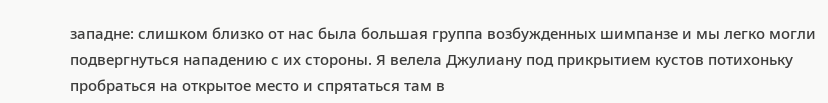западне: слишком близко от нас была большая группа возбужденных шимпанзе и мы легко могли подвергнуться нападению с их стороны. Я велела Джулиану под прикрытием кустов потихоньку пробраться на открытое место и спрятаться там в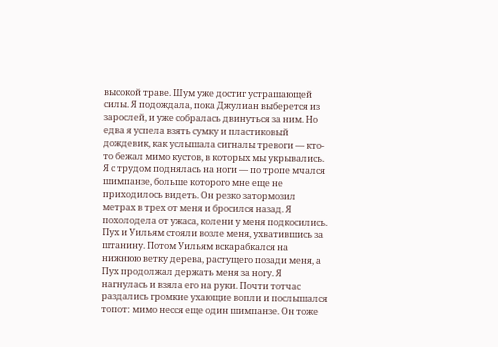высокой траве. Шум уже достиг устрашающей силы. Я подождала, пока Джулиан выберется из зарослей, и уже собралась двинуться за ним. Но едва я успела взять сумку и пластиковый дождевик, как услышала сигналы тревоги — кто-то бежал мимо кустов, в которых мы укрывались. Я с трудом поднялась на ноги — по тропе мчался шимпанзе, больше которого мне еще не приходилось видеть. Он резко затормозил метрах в трех от меня и бросился назад. Я похолодела от ужаса, колени у меня подкосились. Пух и Уильям стояли возле меня, ухватившись за штанину. Потом Уильям вскарабкался на нижнюю ветку дерева, растущего позади меня, а Пух продолжал держать меня за ногу. Я нагнулась и взяла его на руки. Почти тотчас раздались громкие ухающие вопли и послышался топот: мимо несся еще один шимпанзе. Он тоже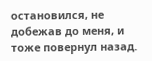остановился, не добежав до меня, и тоже повернул назад.